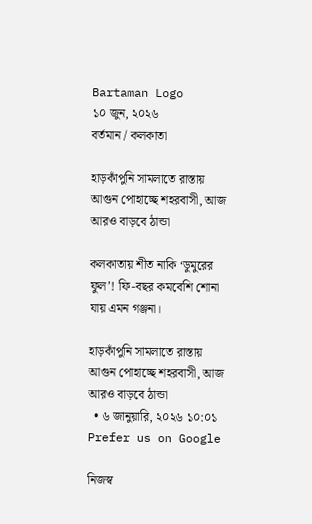Bartaman Logo
১০ জুন, ২০২৬
বর্তমান / কলকাতা

হাড়কাঁপুনি সামলাতে রাস্তায় আগুন পোহাচ্ছে শহরবাসী, আজ আরও বাড়বে ঠান্ডা

কলকাতায় শীত নাকি ‘ডুমুরের ফুল’! ফি-বছর কমবেশি শোনা যায় এমন গঞ্জনা।

হাড়কাঁপুনি সামলাতে রাস্তায় আগুন পোহাচ্ছে শহরবাসী, আজ আরও বাড়বে ঠান্ডা
  • ৬ জানুয়ারি, ২০২৬ ১০:০১
Prefer us on Google

নিজস্ব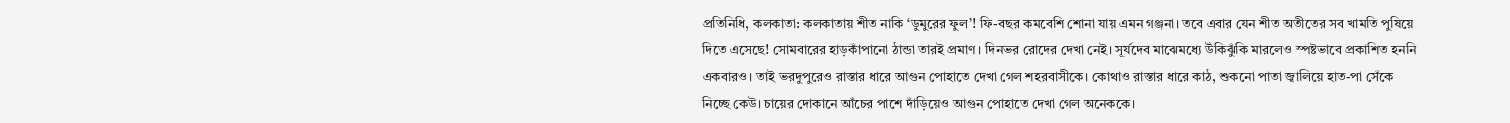প্রতিনিধি, কলকাতা: কলকাতায় শীত নাকি ‘ডুমুরের ফুল’! ফি-বছর কমবেশি শোনা যায় এমন গঞ্জনা। তবে এবার যেন শীত অতীতের সব খামতি পুষিয়ে দিতে এসেছে! সোমবারের হাড়কাঁপানো ঠান্ডা তারই প্রমাণ। দিনভর রোদের দেখা নেই। সূর্যদেব মাঝেমধ্যে উঁকিঝুঁকি মারলেও স্পষ্টভাবে প্রকাশিত হননি একবারও। তাই ভরদুপুরেও রাস্তার ধারে আগুন পোহাতে দেখা গেল শহরবাসীকে। কোথাও রাস্তার ধারে কাঠ, শুকনো পাতা জ্বালিয়ে হাত-পা সেঁকে নিচ্ছে কেউ। চায়ের দোকানে আঁচের পাশে দাঁড়িয়েও আগুন পোহাতে দেখা গেল অনেককে।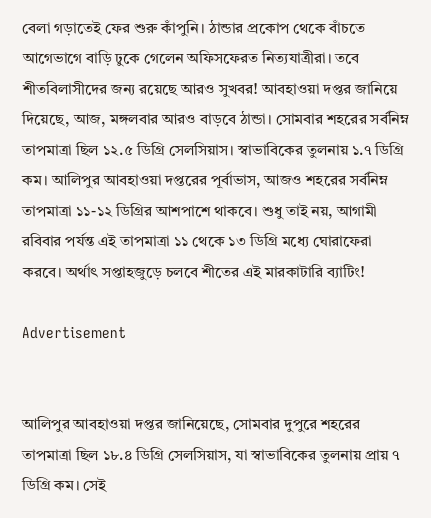বেলা গড়াতেই ফের শুরু কাঁপুনি। ঠান্ডার প্রকোপ থেকে বাঁচতে আগেভাগে বাড়ি ঢুকে গেলেন অফিসফেরত নিত্যযাত্রীরা। তবে শীতবিলাসীদের জন্য রয়েছে আরও সুখবর! আবহাওয়া দপ্তর জানিয়ে দিয়েছে, আজ, মঙ্গলবার আরও বাড়বে ঠান্ডা। সোমবার শহরের সর্বনিম্ন তাপমাত্রা ছিল ১২.৫ ডিগ্রি সেলসিয়াস। স্বাভাবিকের তুলনায় ১.৭ ডিগ্রি কম। আলিপুর আবহাওয়া দপ্তরের পূর্বাভাস, আজও শহরের সর্বনিম্ন তাপমাত্রা ১১-১২ ডিগ্রির আশপাশে থাকবে। শুধু তাই নয়, আগামী রবিবার পর্যন্ত এই তাপমাত্রা ১১ থেকে ১৩ ডিগ্রি মধ্যে ঘোরাফেরা করবে। অর্থাৎ সপ্তাহজুড়ে চলবে শীতের এই মারকাটারি ব্যাটিং!

Advertisement


আলিপুর আবহাওয়া দপ্তর জানিয়েছে, সোমবার দুপুরে শহরের তাপমাত্রা ছিল ১৮.৪ ডিগ্রি সেলসিয়াস, যা স্বাভাবিকের তুলনায় প্রায় ৭ ডিগ্রি কম। সেই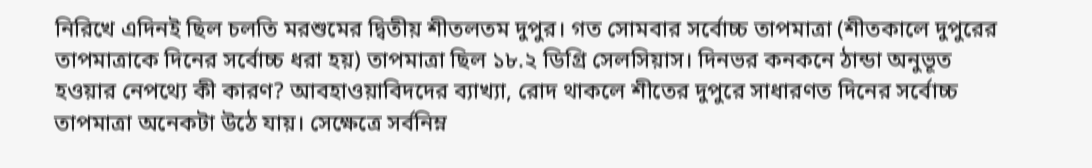নিরিখে এদিনই ছিল চলতি মরশুমের দ্বিতীয় শীতলতম দুপুর। গত সোমবার সর্বোচ্চ তাপমাত্রা (শীতকালে দুপুরের তাপমাত্রাকে দিনের সর্বোচ্চ ধরা হয়) তাপমাত্রা ছিল ১৮.২ ডিগ্রি সেলসিয়াস। দিনভর কনকনে ঠান্ডা অনুভূত হওয়ার নেপথ্যে কী কারণ? আবহাওয়াবিদদের ব্যাখ্যা, রোদ থাকলে শীতের দুপুরে সাধারণত দিনের সর্বোচ্চ তাপমাত্রা অনেকটা উঠে যায়। সেক্ষেত্রে সর্বনিম্ন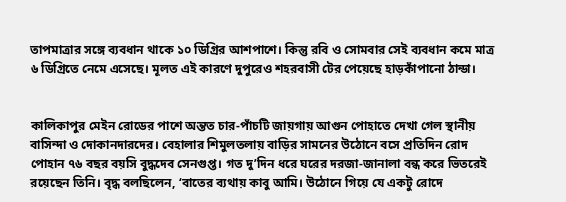তাপমাত্রার সঙ্গে ব্যবধান থাকে ১০ ডিগ্রির আশপাশে। কিন্তু রবি ও সোমবার সেই ব্যবধান কমে মাত্র ৬ ডিগ্রিতে নেমে এসেছে। মূলত এই কারণে দুপুরেও শহরবাসী টের পেয়েছে হাড়কাঁপানো ঠান্ডা।


কালিকাপুর মেইন রোডের পাশে অন্তত চার-পাঁচটি জায়গায় আগুন পোহাতে দেখা গেল স্থানীয় বাসিন্দা ও দোকানদারদের। বেহালার শিমুলতলায় বাড়ির সামনের উঠোনে বসে প্রতিদিন রোদ পোহান ৭৬ বছর বয়সি বুদ্ধদেব সেনগুপ্ত। গত দু’দিন ধরে ঘরের দরজা-জানালা বন্ধ করে ভিতরেই রয়েছেন তিনি। বৃদ্ধ বলছিলেন, ‘বাতের ব্যথায় কাবু আমি। উঠোনে গিয়ে যে একটু রোদে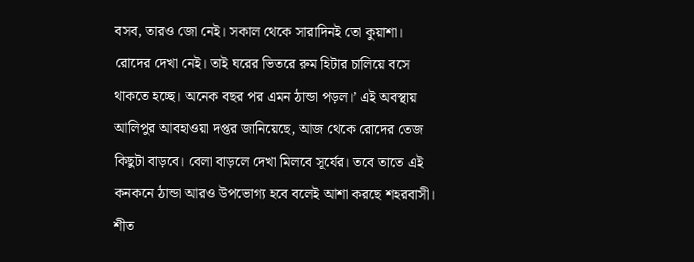বসব, তারও জো নেই। সকাল থেকে সারাদিনই তো কুয়াশা। রোদের দেখা নেই। তাই ঘরের ভিতরে রুম হিটার চালিয়ে বসে থাকতে হচ্ছে। অনেক বছর পর এমন ঠান্ডা পড়ল।’ এই অবস্থায় আলিপুর আবহাওয়া দপ্তর জানিয়েছে, আজ থেকে রোদের তেজ কিছুটা বাড়বে। বেলা বাড়লে দেখা মিলবে সূর্যের। তবে তাতে এই কনকনে ঠান্ডা আরও উপভোগ্য হবে বলেই আশা করছে শহরবাসী। শীত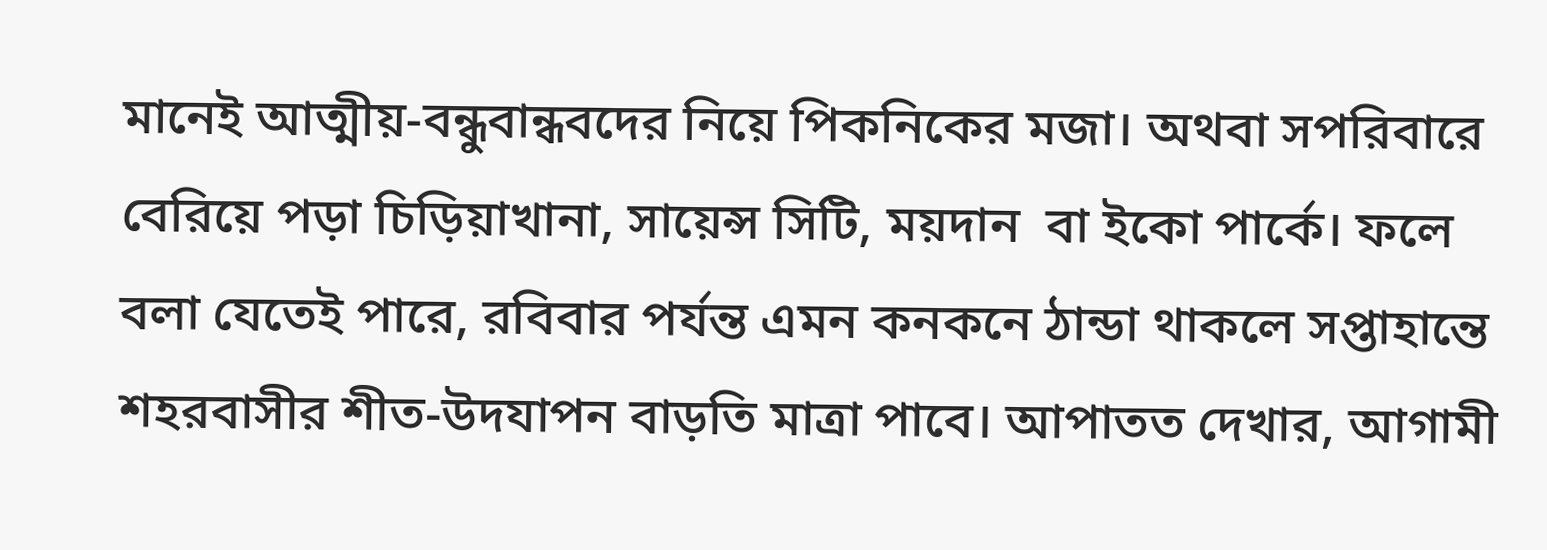মানেই আত্মীয়-বন্ধুবান্ধবদের নিয়ে পিকনিকের মজা। অথবা সপরিবারে বেরিয়ে পড়া চিড়িয়াখানা, সায়েন্স সিটি, ময়দান  বা ইকো পার্কে। ফলে বলা যেতেই পারে, রবিবার পর্যন্ত এমন কনকনে ঠান্ডা থাকলে সপ্তাহান্তে শহরবাসীর শীত-উদযাপন বাড়তি মাত্রা পাবে। আপাতত দেখার, আগামী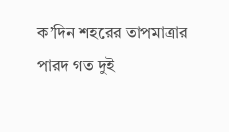ক’দিন শহরের তাপমাত্রার পারদ গত দুই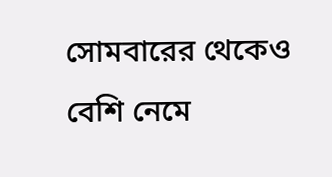সোমবারের থেকেও বেশি নেমে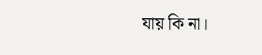যায় কি না।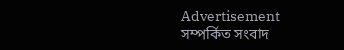Advertisement
সম্পর্কিত সংবাদ